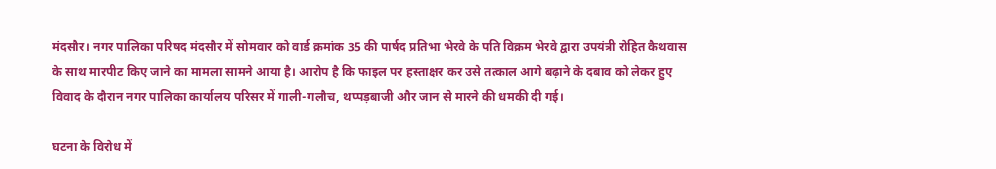मंदसौर। नगर पालिका परिषद मंदसौर में सोमवार को वार्ड क्रमांक 35 की पार्षद प्रतिभा भेरवे के पति विक्रम भेरवे द्वारा उपयंत्री रोहित कैथवास के साथ मारपीट किए जाने का मामला सामने आया है। आरोप है कि फाइल पर हस्ताक्षर कर उसे तत्काल आगे बढ़ाने के दबाव को लेकर हुए विवाद के दौरान नगर पालिका कार्यालय परिसर में गाली-गलौच, थप्पड़बाजी और जान से मारने की धमकी दी गई।

घटना के विरोध में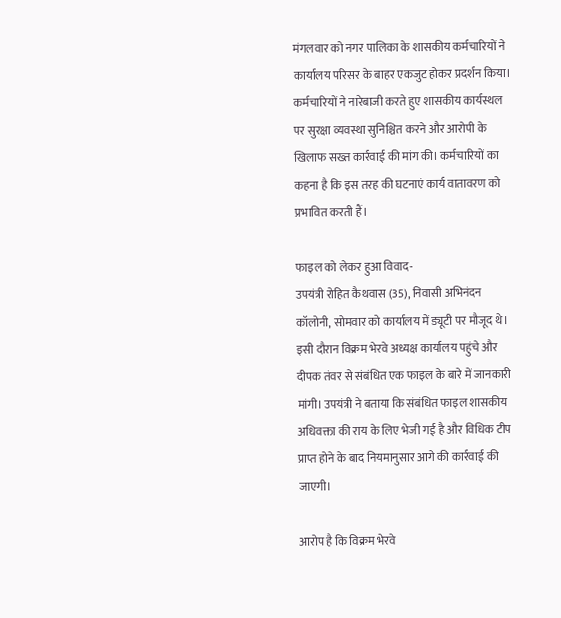मंगलवार को नगर पालिका के शासकीय कर्मचारियों ने कार्यालय परिसर के बाहर एकजुट होकर प्रदर्शन किया। कर्मचारियों ने नारेबाजी करते हुए शासकीय कार्यस्थल पर सुरक्षा व्यवस्था सुनिश्चित करने और आरोपी के खिलाफ सख्त कार्रवाई की मांग की। कर्मचारियों का कहना है कि इस तरह की घटनाएं कार्य वातावरण को प्रभावित करती हैं।

फाइल को लेकर हुआ विवाद-
उपयंत्री रोहित कैथवास (35), निवासी अभिनंदन कॉलोनी, सोमवार को कार्यालय में ड्यूटी पर मौजूद थे। इसी दौरान विक्रम भेरवे अध्यक्ष कार्यालय पहुंचे और दीपक तंवर से संबंधित एक फाइल के बारे में जानकारी मांगी। उपयंत्री ने बताया कि संबंधित फाइल शासकीय अधिवक्ता की राय के लिए भेजी गई है और विधिक टीप प्राप्त होने के बाद नियमानुसार आगे की कार्रवाई की जाएगी।

आरोप है कि विक्रम भेरवे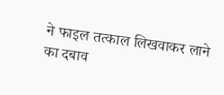ने फाइल तत्काल लिखवाकर लाने का दबाव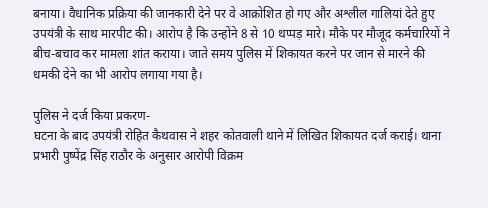बनाया। वैधानिक प्रक्रिया की जानकारी देने पर वे आक्रोशित हो गए और अश्लील गालियां देते हुए उपयंत्री के साथ मारपीट की। आरोप है कि उन्होंने 8 से 10 थप्पड़ मारे। मौके पर मौजूद कर्मचारियों ने बीच-बचाव कर मामला शांत कराया। जाते समय पुलिस में शिकायत करने पर जान से मारने की धमकी देने का भी आरोप लगाया गया है।

पुलिस ने दर्ज किया प्रकरण-
घटना के बाद उपयंत्री रोहित कैथवास ने शहर कोतवाली थाने में लिखित शिकायत दर्ज कराई। थाना प्रभारी पुष्पेंद्र सिंह राठौर के अनुसार आरोपी विक्रम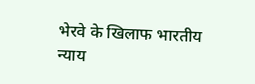भेरवे के खिलाफ भारतीय न्याय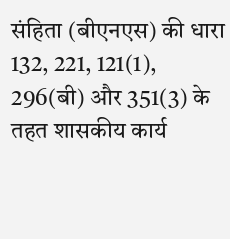संहिता (बीएनएस) की धारा 132, 221, 121(1), 296(बी) और 351(3) के तहत शासकीय कार्य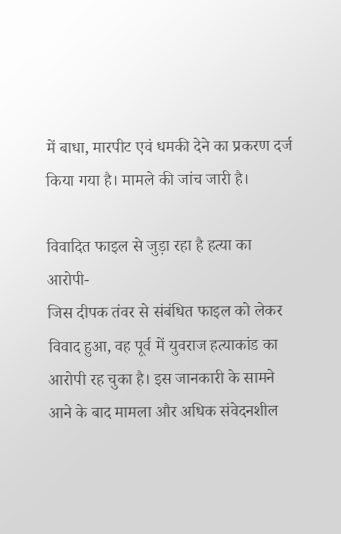में बाधा, मारपीट एवं धमकी देने का प्रकरण दर्ज किया गया है। मामले की जांच जारी है।

विवादित फाइल से जुड़ा रहा है हत्या का आरोपी-
जिस दीपक तंवर से संबंधित फाइल को लेकर विवाद हुआ, वह पूर्व में युवराज हत्याकांड का आरोपी रह चुका है। इस जानकारी के सामने आने के बाद मामला और अधिक संवेदनशील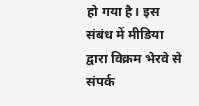हो गया है। इस संबंध में मीडिया द्वारा विक्रम भेरवे से संपर्क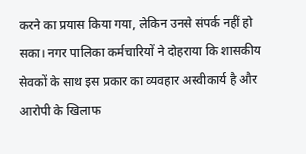करने का प्रयास किया गया, लेकिन उनसे संपर्क नहीं हो सका। नगर पालिका कर्मचारियों ने दोहराया कि शासकीय सेवकों के साथ इस प्रकार का व्यवहार अस्वीकार्य है और आरोपी के खिलाफ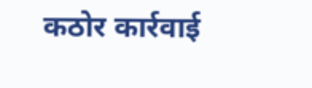कठोर कार्रवाई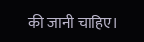की जानी चाहिए।